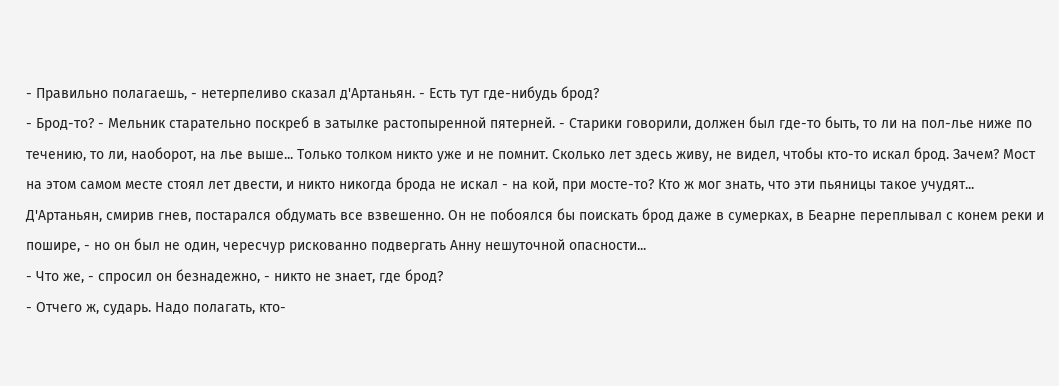- Правильно полагаешь, - нетерпеливо сказал д'Артаньян. - Есть тут где-нибудь брод?
- Брод-то? - Мельник старательно поскреб в затылке растопыренной пятерней. - Старики говорили, должен был где-то быть, то ли на пол-лье ниже по течению, то ли, наоборот, на лье выше... Только толком никто уже и не помнит. Сколько лет здесь живу, не видел, чтобы кто-то искал брод. Зачем? Мост на этом самом месте стоял лет двести, и никто никогда брода не искал - на кой, при мосте-то? Кто ж мог знать, что эти пьяницы такое учудят...
Д'Артаньян, смирив гнев, постарался обдумать все взвешенно. Он не побоялся бы поискать брод даже в сумерках, в Беарне переплывал с конем реки и пошире, - но он был не один, чересчур рискованно подвергать Анну нешуточной опасности...
- Что же, - спросил он безнадежно, - никто не знает, где брод?
- Отчего ж, сударь. Надо полагать, кто-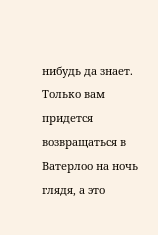нибудь да знает. Только вам придется возвращаться в Ватерлоо на ночь глядя, а это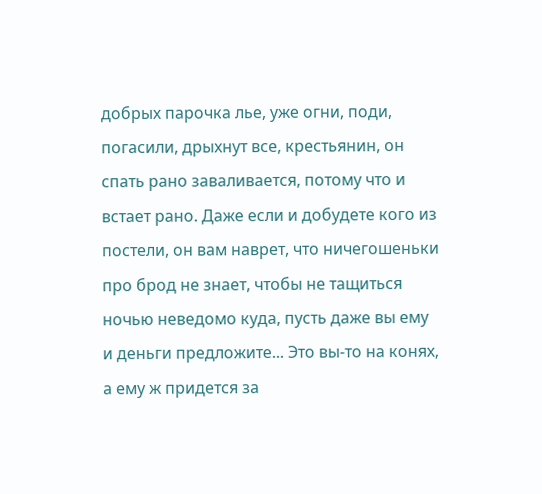добрых парочка лье, уже огни, поди, погасили, дрыхнут все, крестьянин, он спать рано заваливается, потому что и встает рано. Даже если и добудете кого из постели, он вам наврет, что ничегошеньки про брод не знает, чтобы не тащиться ночью неведомо куда, пусть даже вы ему и деньги предложите... Это вы-то на конях, а ему ж придется за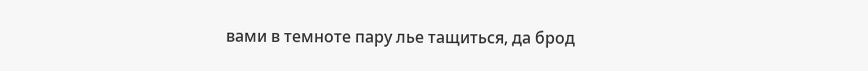вами в темноте пару лье тащиться, да брод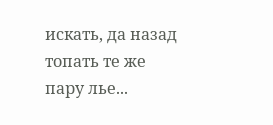искать, да назад топать те же пару лье...